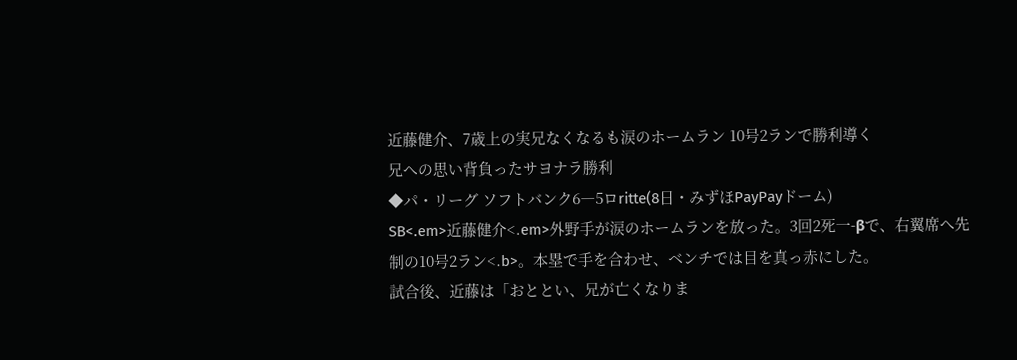近藤健介、7歳上の実兄なくなるも涙のホームラン 10号2ランで勝利導く
兄への思い背負ったサヨナラ勝利
◆パ・リーグ ソフトバンク6―5ロritte(8日・みずほPayPayドーム)
SB<.em>近藤健介<.em>外野手が涙のホームランを放った。3回2死一-βで、右翼席へ先制の10号2ラン<.b>。本塁で手を合わせ、ベンチでは目を真っ赤にした。
試合後、近藤は「おととい、兄が亡くなりま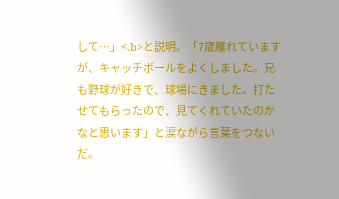して…」<.b>と説明。「7歳離れていますが、キャッチボールをよくしました。兄も野球が好きで、球場にきました。打たせてもらったので、見てくれていたのかなと思います」と涙ながら言葉をつないだ。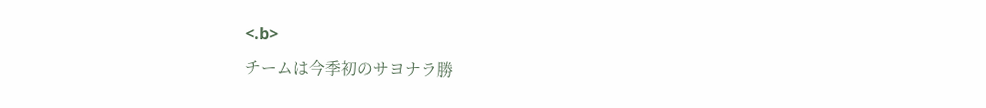<.b>
チームは今季初のサヨナラ勝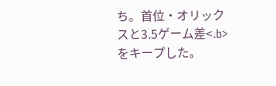ち。首位・オリックスと3.5ゲーム差<.b>をキープした。